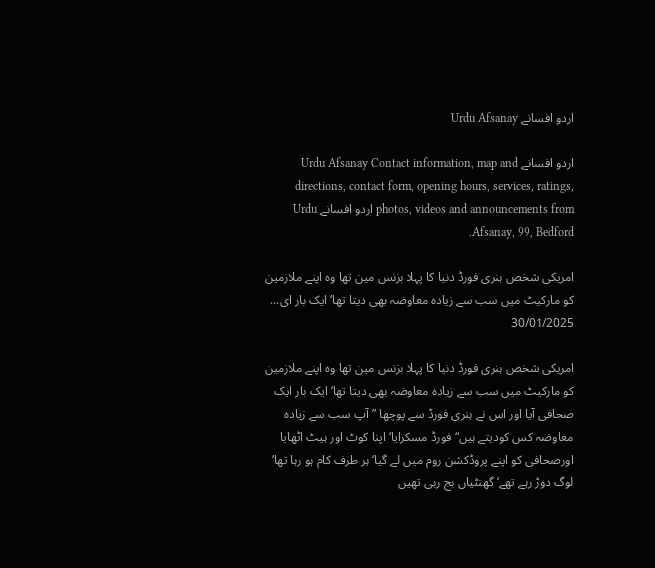اردو افسانے Urdu Afsanay

اردو افسانے Urdu Afsanay Contact information, map and directions, contact form, opening hours, services, ratings, photos, videos and announcements from اردو افسانے Urdu Afsanay, 99, Bedford.

امریکی شخص ہنری فورڈ دنیا کا پہلا بزنس مین تھا وہ اپنے ملازمین کو مارکیٹ میں سب سے زیادہ معاوضہ بھی دیتا تھا‘ ایک بار ای...
30/01/2025

امریکی شخص ہنری فورڈ دنیا کا پہلا بزنس مین تھا وہ اپنے ملازمین کو مارکیٹ میں سب سے زیادہ معاوضہ بھی دیتا تھا‘ ایک بار ایک صحافی آیا اور اس نے ہنری فورڈ سے پوچھا ”آپ سب سے زیادہ معاوضہ کس کودیتے ہیں“ فورڈ مسکرایا‘ اپنا کوٹ اور ہیٹ اٹھایا اورصحافی کو اپنے پروڈکشن روم میں لے گیا‘ ہر طرف کام ہو رہا تھا‘ لوگ دوڑ رہے تھے‘ گھنٹیاں بج رہی تھیں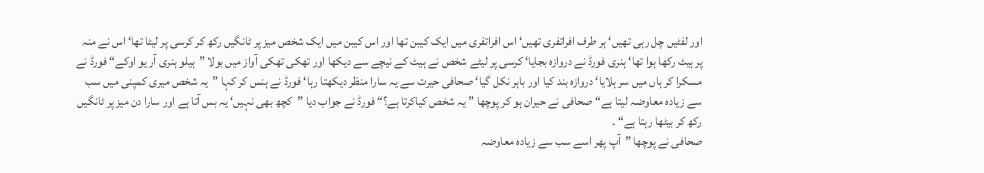اور لفٹیں چل رہی تھیں‘ ہر طرف افراتفری تھیں‘ اس افراتفری میں ایک کیبن تھا اور اس کیبن میں ایک شخص میز پر ٹانگیں رکھ کر کرسی پر لیٹا تھا‘ اس نے منہ پر ہیٹ رکھا ہوا تھا‘ ہنری فورڈ نے دروازہ بجایا‘ کرسی پر لیٹے شخص نے ہیٹ کے نیچے سے دیکھا اور تھکی تھکی آواز میں بولا ”ہیلو ہنری آر یو اوکے“ فورڈ نے مسکرا کر ہاں میں سر ہلایا‘ دروازہ بند کیا اور باہر نکل گیا‘ صحافی حیرت سے یہ سارا منظر دیکھتا رہا‘ فورڈ نے ہنس کر کہا ”یہ شخص میری کمپنی میں سب سے زیادہ معاوضہ لیتا ہے“ صحافی نے حیران ہو کر پوچھا ” یہ شخص کیاکرتا ہے؟“ فورڈ نے جواب دیا ”کچھ بھی نہیں‘ یہ بس آتا ہے اور سارا دن میز پر ٹانگیں رکھ کر بیٹھا رہتا ہے“ ۔
صحافی نے پوچھا ”آپ پھر اسے سب سے زیادہ معاوضہ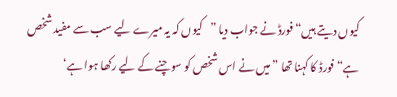کیوں دیتے ہیں“ فورڈ نے جواب دیا ”کیوں کہ یہ میرے لیے سب سے مفید شخص ہے“ فورڈ کا کہنا تھا ”میں نے اس شخص کو سوچنے کے لیے رکھا ہوا ہے‘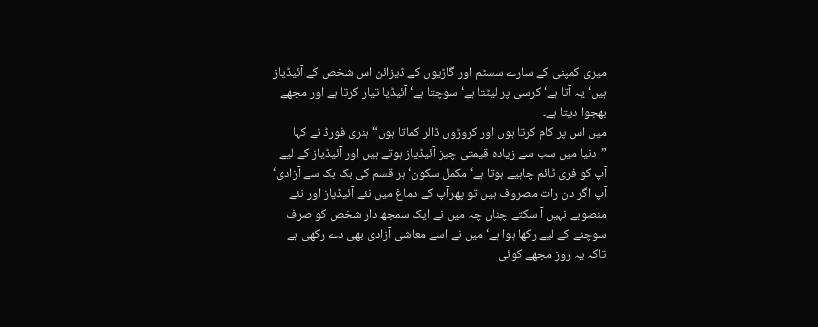میری کمپنی کے سارے سسٹم اور گاڑیوں کے ڈیزائن اس شخص کے آئیڈیاز ہیں‘ یہ آتا ہے‘ کرسی پر لیٹتا ہے‘ سوچتا ہے‘ آئیڈیا تیار کرتا ہے اور مجھے بھجوا دیتا ہے۔
میں اس پر کام کرتا ہوں اور کروڑوں ڈالر کماتا ہوں“ ہنری فورڈ نے کہا ”دنیا میں سب سے زیادہ قیمتی چیز آئیڈیاز ہوتے ہیں اور آئیڈیاز کے لیے آپ کو فری ٹائم چاہیے ہوتا ہے‘ مکمل سکون‘ ہر قسم کی بک بک سے آزادی‘ آپ اگر دن رات مصروف ہیں تو پھرآپ کے دماغ میں نئے آئیڈیاز اور نئے منصوبے نہیں آ سکتے چناں چہ میں نے ایک سمجھ دار شخص کو صرف سوچنے کے لیے رکھا ہوا ہے‘ میں نے اسے معاشی آزادی بھی دے رکھی ہے تاکہ یہ روز مجھے کوئی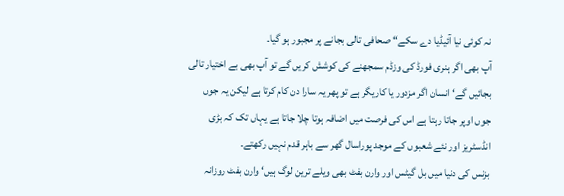نہ کوئی نیا آئیڈیا دے سکے“ صحافی تالی بجانے پر مجبور ہو گیا۔
آپ بھی اگر ہنری فورڈ کی وزڈم سمجھنے کی کوشش کریں گے تو آپ بھی بے اختیار تالی بجائیں گے‘ انسان اگر مزدور یا کاریگر ہے تو پھر یہ سارا دن کام کرتا ہے لیکن یہ جوں جوں اوپر جاتا رہتا ہے اس کی فرصت میں اضافہ ہوتا چلا جاتا ہے یہاں تک کہ بڑی انڈسٹریز اور نئے شعبوں کے موجد پوراسال گھر سے باہر قدم نہیں رکھتے۔
بزنس کی دنیا میں بل گیٹس اور وارن بفٹ بھی ویلے ترین لوگ ہیں‘ وارن بفٹ روزانہ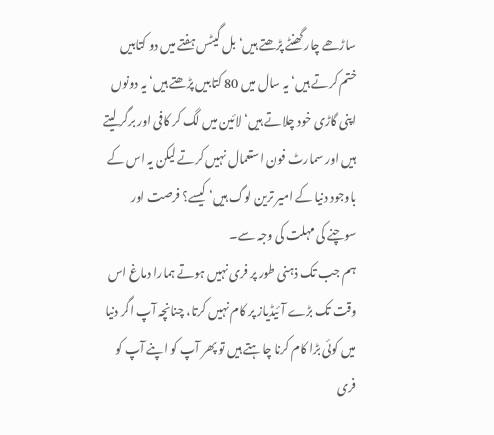ساڑھے چار گھنٹے پڑھتے ہیں‘ بل گیٹس ہفتے میں دو کتابیں ختم کرتے ہیں‘ یہ سال میں 80 کتابیں پڑھتے ہیں‘ یہ دونوں اپنی گاڑی خود چلاتے ہیں‘ لائین میں لگ کر کافی اور برگر لیتے ہیں اور سمارٹ فون استعمال نہیں کرتے لیکن یہ اس کے باوجود دنیا کے امیر ترین لوگ ہیں‘ کیسے؟ فرصت اور سوچنے کی مہلت کی وجہ سے۔
ہم جب تک ذہنی طور پر فری نہیں ہوتے ہمارا دماغ اس وقت تک بڑے آئیڈیاز پر کام نہیں کرتا، چنانچہ آپ اگر دنیا میں کوئی بڑا کام کرنا چاہتے ہیں تو پھر آپ کو اپنے آپ کو فری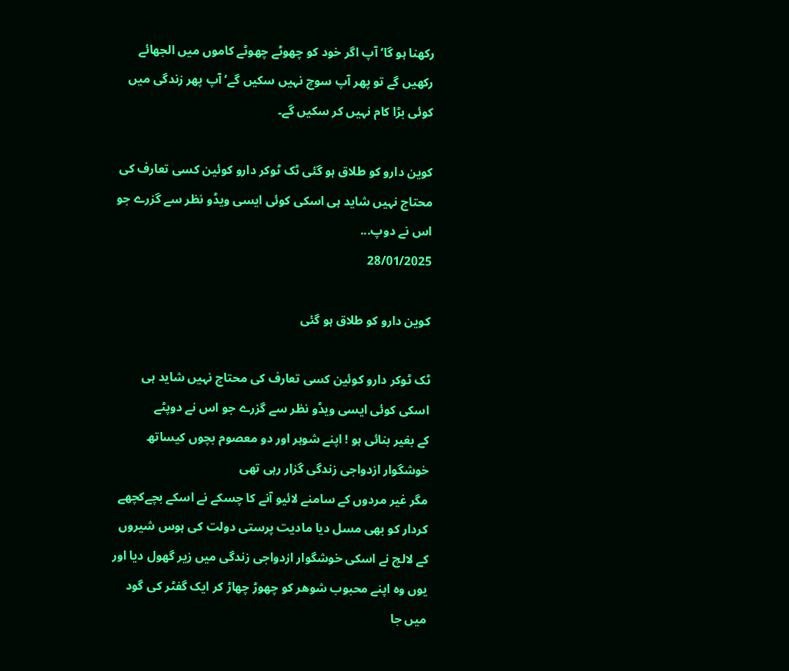رکھنا ہو گا‘ آپ اگر خود کو چھوٹے چھوٹے کاموں میں الجھائے رکھیں گے تو پھر آپ سوچ نہیں سکیں گے‘ آپ پھر زندگی میں کوئی بڑا کام نہیں کر سکیں گے۔

کوین دارو کو طلاق ہو گئی ٹک ٹوکر دارو کوئین کسی تعارف کی محتاج نہیں شاید ہی اسکی کوئی ایسی ویڈو نظر سے گزرے جو اس نے دوپ...
28/01/2025

کوین دارو کو طلاق ہو گئی

ٹک ٹوکر دارو کوئین کسی تعارف کی محتاج نہیں شاید ہی اسکی کوئی ایسی ویڈو نظر سے گزرے جو اس نے دوپٹے
کے بغیر بنائی ہو ! اپنے شوہر اور دو معصوم بچوں کیساتھ خوشگوار ازدواجی زندگی گزار رہی تھی
مگر غیر مردوں کے سامنے لائیو آنے کا چسکے نے اسکے بچےکچھے کردار کو بھی مسل دیا مادیت پرستی دولت کی ہوس شیروں کے لالچ نے اسکی خوشگوار ازدواجی زندگی میں زیر گھول دیا اور یوں وہ اپنے محبوب شوھر کو چھوڑ چھاڑ کر ایک گفٹر کی گود میں جا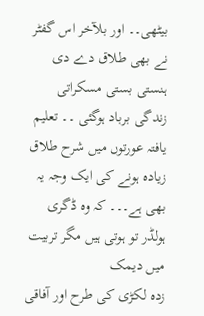بیٹھی۔۔ اور بلآخر اس گفٹر نے بھی طلاق دے دی
ہنستی بستی مسکراتی زندگی برباد ہوگئی ۔۔ تعلیم یافتہ عورتوں میں شرح طلاق زیادہ ہونے کی ایک وجہ یہ بھی ہے۔۔۔ کہ وہ ڈگری ہولڈر تو ہوتی ہیں مگر تربیت میں دیمک
زدہ لکڑی کی طرح اور آفاقی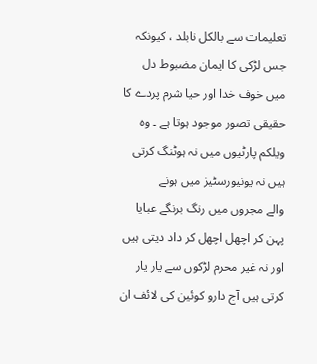تعلیمات سے بالکل نابلد ، کیونکہ جس لڑکی کا ایمان مضبوط دل میں خوف خدا اور حيا شرم پردے کا حقیقی تصور موجود ہوتا ہے ۔ وہ ویلکم پارٹیوں میں نہ ہوٹنگ کرتی ہیں نہ یونیورسٹیز میں ہونے
والے مجروں میں رنگ برنگے عبایا پہن کر اچھل اچھل کر داد دیتی ہیں اور نہ غیر محرم لڑکوں سے یار یار کرتی ہیں آج دارو کوئین کی لائف ان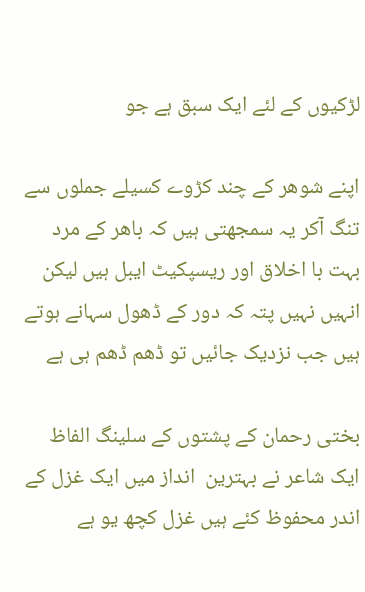لڑکیوں کے لئے ایک سبق ہے جو

اپنے شوھر کے چند کڑوے کسیلے جملوں سے تنگ آکر یہ سمجھتی ہیں کہ باھر کے مرد بہت با اخلاق اور ریسپکیٹ ایبل ہیں لیکن انہیں نہیں پتہ کہ دور کے ڈھول سہانے ہوتے
ہیں جب نزدیک جائیں تو ڈھم ڈھم ہی ہے

بختی رحمان کے پشتوں کے سلینگ الفاظ ایک شاعر نے بہترین  انداز میں ایک غزل کے اندر محفوظ کئے ہیں غزل کچھ یو ہے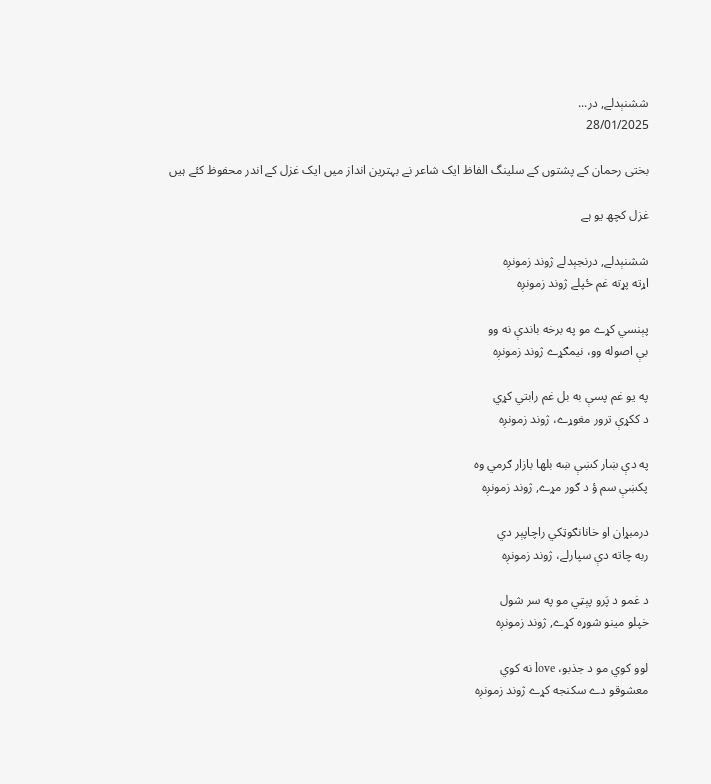ششنېدلے, در...
28/01/2025

بختی رحمان کے پشتوں کے سلینگ الفاظ ایک شاعر نے بہترین انداز میں ایک غزل کے اندر محفوظ کئے ہیں

غزل کچھ یو ہے

ششنېدلے, درنجېدلے ژوند زمونږه
اړته پړته غم ځپلے ژوند زمونږه

پېنسي کړے مو په برخه باندې نه وو
بې اصوله وو، نيمګړے ژوند زمونږه

په يو غم پسې به بل غم رابتي کړي
د ککړې ترور مغوړے، ژوند زمونږه

په دې ښار کښې ښه بلها بازار ګرمي وه
پکښې سم ؤ د ګور مړے, ژوند زمونږه

درمبړان او خانانګوټکي راچاپېر دي
ربه چاته دې سپارلے، ژوند زمونږه

د غمو د پَرو پېټي مو په سر شول
خپلو مينو شوړه کړے, ژوند زمونږه

لوو کوي مو د جذبو، love نه کوي
معشوقو دے سکنجه کړے ژوند زمونږه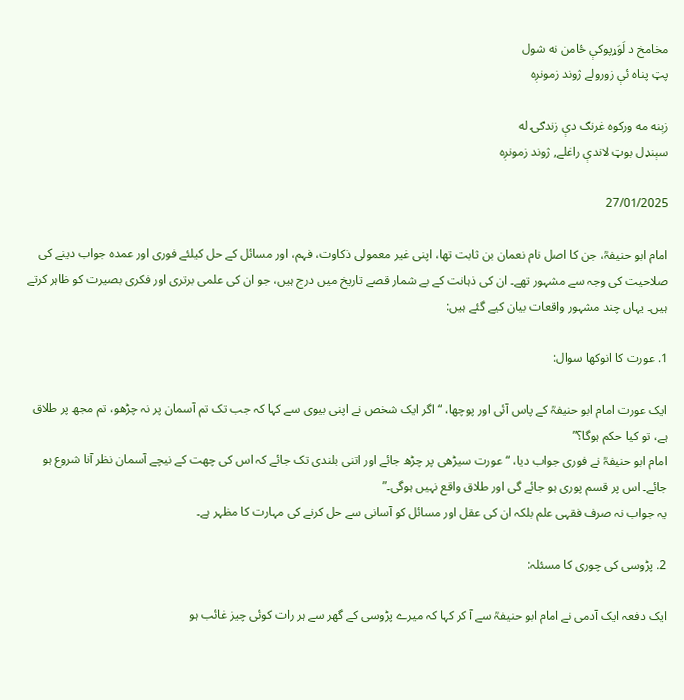مخامخ د لَوَړپوکې ځامن نه شول
پټ پناه ئې زورولے ژوند زمونږه

زېنه مه ورکوه غرنګ دې زندګۍ له
سېنډل بوټ لاندې راغلے, ژوند زمونږه

27/01/2025

امام ابو حنیفہؒ، جن کا اصل نام نعمان بن ثابت تھا، اپنی غیر معمولی ذکاوت، فہم، اور مسائل کے حل کیلئے فوری اور عمدہ جواب دینے کی صلاحیت کی وجہ سے مشہور تھے۔ ان کی ذہانت کے بے شمار قصے تاریخ میں درج ہیں، جو ان کی علمی برتری اور فکری بصیرت کو ظاہر کرتے ہیں۔ یہاں چند مشہور واقعات بیان کیے گئے ہیں:

1. عورت کا انوکھا سوال:

ایک عورت امام ابو حنیفہؒ کے پاس آئی اور پوچھا، “اگر ایک شخص نے اپنی بیوی سے کہا کہ جب تک تم آسمان پر نہ چڑھو، تم مجھ پر طلاق ہے، تو کیا حکم ہوگا؟”
امام ابو حنیفہؒ نے فوری جواب دیا، “عورت سیڑھی پر چڑھ جائے اور اتنی بلندی تک جائے کہ اس کی چھت کے نیچے آسمان نظر آنا شروع ہو جائے۔ اس پر قسم پوری ہو جائے گی اور طلاق واقع نہیں ہوگی۔”
یہ جواب نہ صرف فقہی علم بلکہ ان کی عقل اور مسائل کو آسانی سے حل کرنے کی مہارت کا مظہر ہے۔

2. پڑوسی کی چوری کا مسئلہ:

ایک دفعہ ایک آدمی نے امام ابو حنیفہؒ سے آ کر کہا کہ میرے پڑوسی کے گھر سے ہر رات کوئی چیز غائب ہو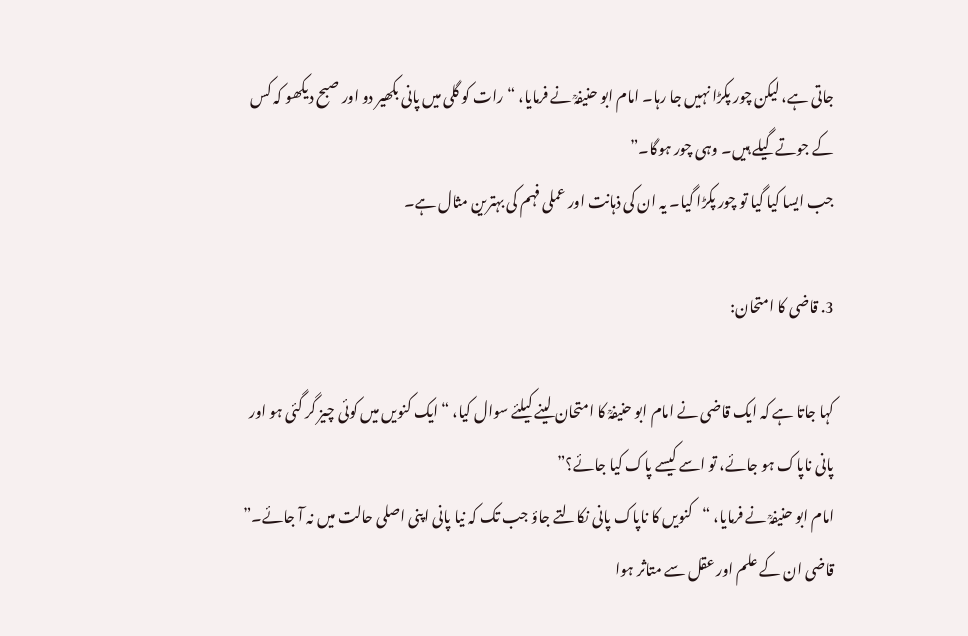جاتی ہے، لیکن چور پکڑا نہیں جا رہا۔ امام ابو حنیفہؒ نے فرمایا، “رات کو گلی میں پانی بکھیر دو اور صبح دیکھو کہ کس کے جوتے گیلے ہیں۔ وہی چور ہوگا۔”
جب ایسا کیا گیا تو چور پکڑا گیا۔ یہ ان کی ذہانت اور عملی فہم کی بہترین مثال ہے۔

3. قاضی کا امتحان:

کہا جاتا ہے کہ ایک قاضی نے امام ابو حنیفہؒ کا امتحان لینے کیلئے سوال کیا، “ایک کنویں میں کوئی چیز گر گئی ہو اور پانی ناپاک ہو جائے، تو اسے کیسے پاک کیا جائے؟”
امام ابو حنیفہؒ نے فرمایا، “کنویں کا ناپاک پانی نکالتے جاؤ جب تک کہ نیا پانی اپنی اصلی حالت میں نہ آ جائے۔”
قاضی ان کے علم اور عقل سے متاثر ہوا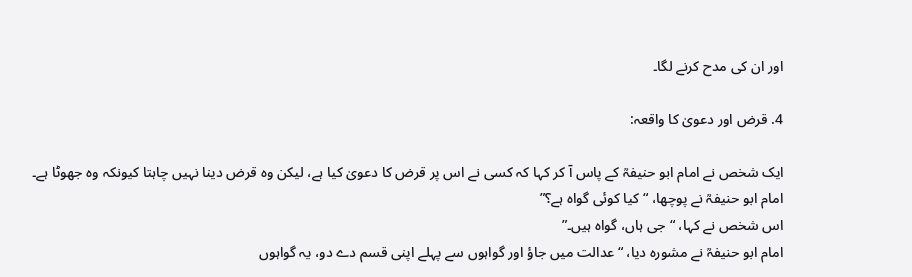اور ان کی مدح کرنے لگا۔

4. قرض اور دعویٰ کا واقعہ:

ایک شخص نے امام ابو حنیفہؒ کے پاس آ کر کہا کہ کسی نے اس پر قرض کا دعویٰ کیا ہے، لیکن وہ قرض دینا نہیں چاہتا کیونکہ وہ جھوٹا ہے۔ امام ابو حنیفہؒ نے پوچھا، “کیا کوئی گواہ ہے؟”
اس شخص نے کہا، “جی ہاں، گواہ ہیں۔”
امام ابو حنیفہؒ نے مشورہ دیا، “عدالت میں جاؤ اور گواہوں سے پہلے اپنی قسم دے دو، یہ گواہوں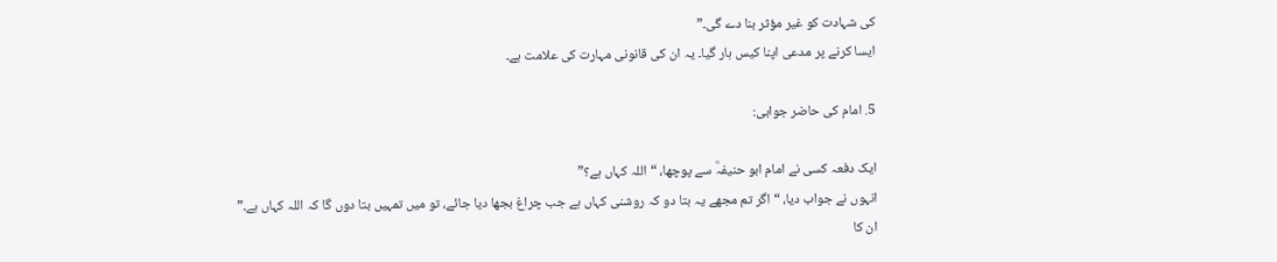کی شہادت کو غیر مؤثر بنا دے گی۔”
ایسا کرنے پر مدعی اپنا کیس ہار گیا۔ یہ ان کی قانونی مہارت کی علامت ہے۔

5. امام کی حاضر جوابی:

ایک دفعہ کسی نے امام ابو حنیفہؒ سے پوچھا، “اللہ کہاں ہے؟”
انہوں نے جواب دیا، “اگر تم مجھے یہ بتا دو کہ روشنی کہاں ہے جب چراغ بجھا دیا جائے، تو میں تمہیں بتا دوں گا کہ اللہ کہاں ہے۔”
ان کا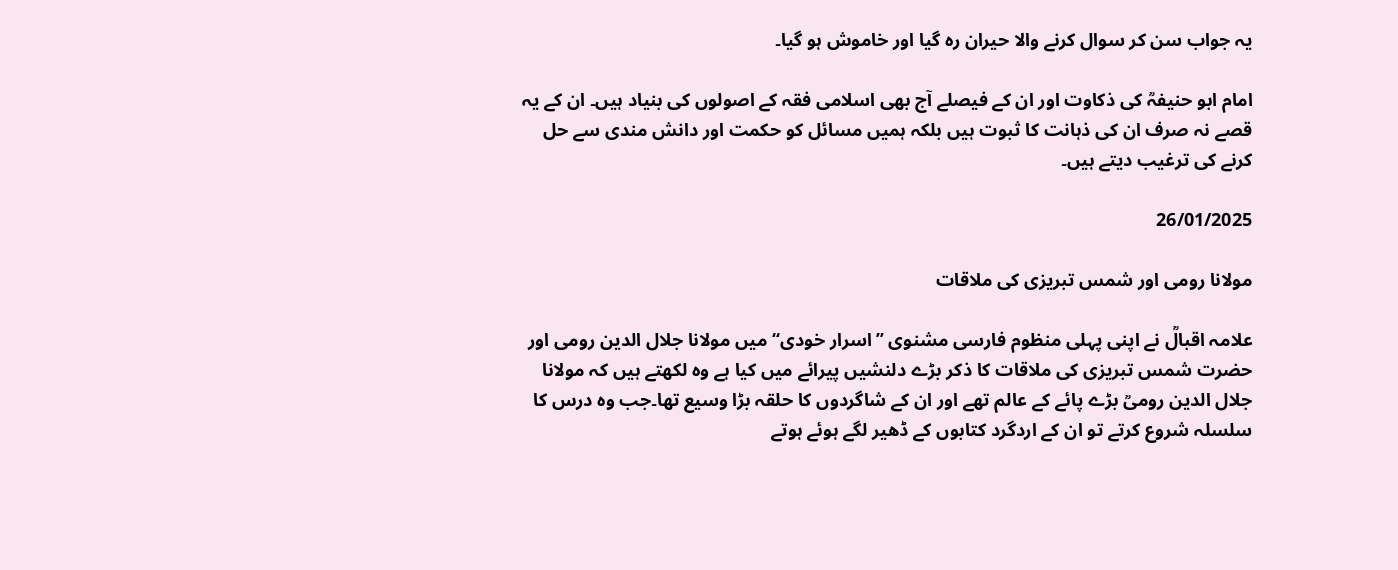یہ جواب سن کر سوال کرنے والا حیران رہ گیا اور خاموش ہو گیا۔

امام ابو حنیفہؒ کی ذکاوت اور ان کے فیصلے آج بھی اسلامی فقہ کے اصولوں کی بنیاد ہیں۔ ان کے یہ قصے نہ صرف ان کی ذہانت کا ثبوت ہیں بلکہ ہمیں مسائل کو حکمت اور دانش مندی سے حل کرنے کی ترغیب دیتے ہیں۔

26/01/2025

مولانا رومی اور شمس تبریزی کی ملاقات

علامہ اقبالؒ نے اپنی پہلی منظوم فارسی مشنوی ’’اسرار خودی‘‘میں مولانا جلال الدین رومی اور حضرت شمس تبریزی کی ملاقات کا ذکر بڑے دلنشیں پیرائے میں کیا ہے وہ لکھتے ہیں کہ مولانا جلال الدین رومیؒ بڑے پائے کے عالم تھے اور ان کے شاگردوں کا حلقہ بڑا وسیع تھا۔جب وہ درس کا سلسلہ شروع کرتے تو ان کے اردگرد کتابوں کے ڈھیر لگے ہوئے ہوتے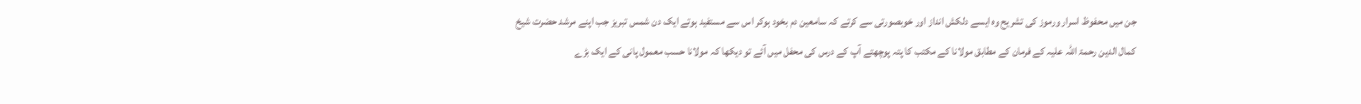جن میں محفوظ اسرار ورموز کی تشریح وہ ایسے دلکش انداز اور خوبصورتی سے کرتے کہ سامعین دم بخود ہوکر اس سے مستفید ہوتے ایک دن شمس تبریز جب اپنے مرشد حضرت شیخ کمال الدین رحمۃ اللّٰہ علیہ کے فرمان کے مطابق مولانا کے مکتب کا پتہ پوچھتے آپ کے درس کی محفل میں آئے تو دیکھا کہ مولانا حسب معمول پانی کے ایک بڑے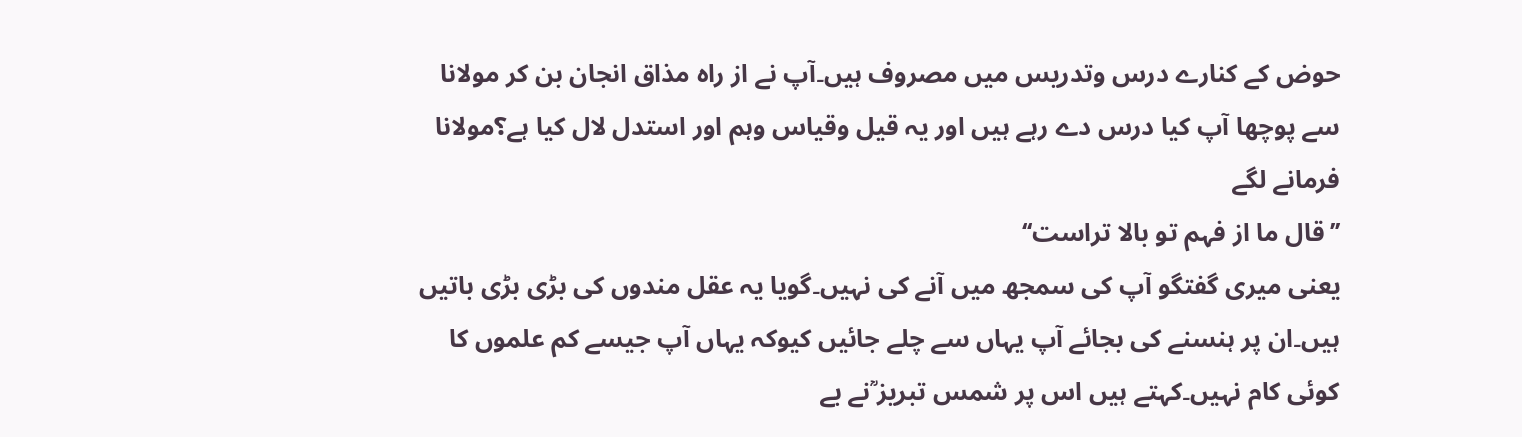حوض کے کنارے درس وتدریس میں مصروف ہیں۔آپ نے از راہ مذاق انجان بن کر مولانا سے پوچھا آپ کیا درس دے رہے ہیں اور یہ قیل وقیاس وہم اور استدل لال کیا ہے؟مولانا فرمانے لگے
’’قال ما از فہم تو بالا تراست‘‘
یعنی میری گفتگو آپ کی سمجھ میں آنے کی نہیں۔گویا یہ عقل مندوں کی بڑی بڑی باتیں ہیں۔ان پر ہنسنے کی بجائے آپ یہاں سے چلے جائیں کیوکہ یہاں آپ جیسے کم علموں کا کوئی کام نہیں۔کہتے ہیں اس پر شمس تبریز ؒنے بے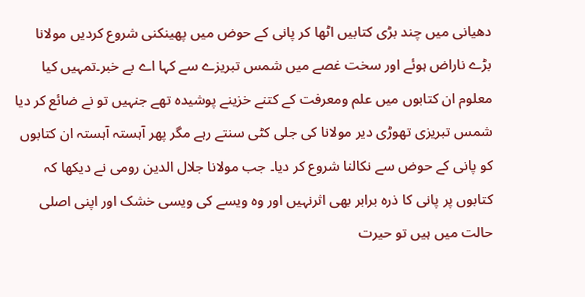دھیانی میں چند بڑی کتابیں اٹھا کر پانی کے حوض میں پھینکنی شروع کردیں مولانا بڑے ناراض ہوئے اور سخت غصے میں شمس تبریزے سے کہا اے بے خبر۔تمہیں کیا معلوم ان کتابوں میں علم ومعرفت کے کتنے خزینے پوشیدہ تھے جنہیں تو نے ضائع کر دیا شمس تبریزی تھوڑی دیر مولانا کی جلی کٹی سنتے رہے مگر پھر آہستہ آہستہ ان کتابوں کو پانی کے حوض سے نکالنا شروع کر دیا۔ جب مولانا جلال الدین رومی نے دیکھا کہ کتابوں پر پانی کا ذرہ برابر بھی اثرنہیں اور وہ ویسے کی ویسی خشک اور اپنی اصلی حالت میں ہیں تو حیرت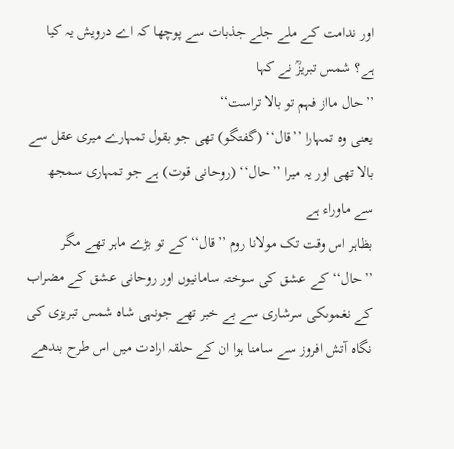اور ندامت کے ملے جلے جذبات سے پوچھا کہ اے درویش یہ کیا ہے؟ شمس تبریزؒ نے کہا
’’حال مااز فہم تو بالا تراست‘‘
یعنی وہ تمہارا ’’قال‘‘ (گفتگو) تھی جو بقول تمہارے میری عقل سے بالا تھی اور یہ میرا ’’حال‘‘ (روحانی قوت) ہے جو تمہاری سمجھ سے ماوراء ہے
بظاہر اس وقت تک مولانا روم ’’قال‘‘ کے تو بڑے ماہر تھے مگر ’’حال‘‘ کے عشق کی سوختہ سامانیوں اور روحانی عشق کے مضراب کے نغموںکی سرشاری سے بے خبر تھے جونہی شاہ شمس تبریزی کی نگاہ آتش افروز سے سامنا ہوا ان کے حلقہ ارادت میں اس طرح بندھے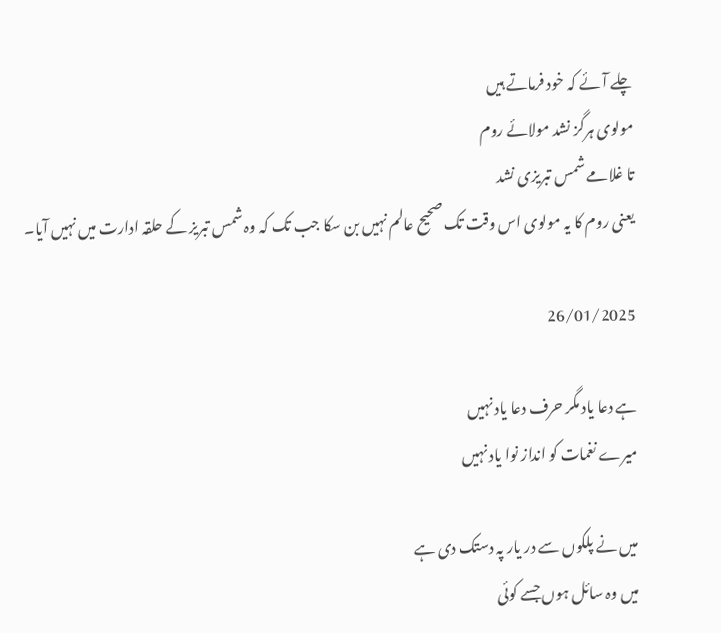چلے آئے کہ خود فرماتے ہیں
مولوی ہرگز نشد مولائے روم
تا غلامے شمس تبریزی نشد
یعنی روم کا یہ مولوی اس وقت تک صحیح عالم نہیں بن سکا جب تک کہ وہ شمس تبریز کے حلقہ ادارت میں نہیں آیا۔

26/01/2025

ہے دعا یاد مگر حرف دعا یاد نہیں
میرے نغمات کو انداز نوا یاد نہیں

میں نے پلکوں سے در یار پہ دستک دی ہے
میں وہ سائل ہوں جسے کوئی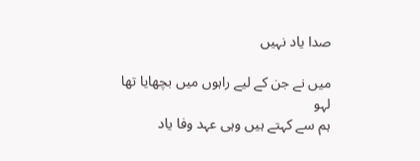صدا یاد نہیں

میں نے جن کے لیے راہوں میں بچھایا تھا لہو
ہم سے کہتے ہیں وہی عہد وفا یاد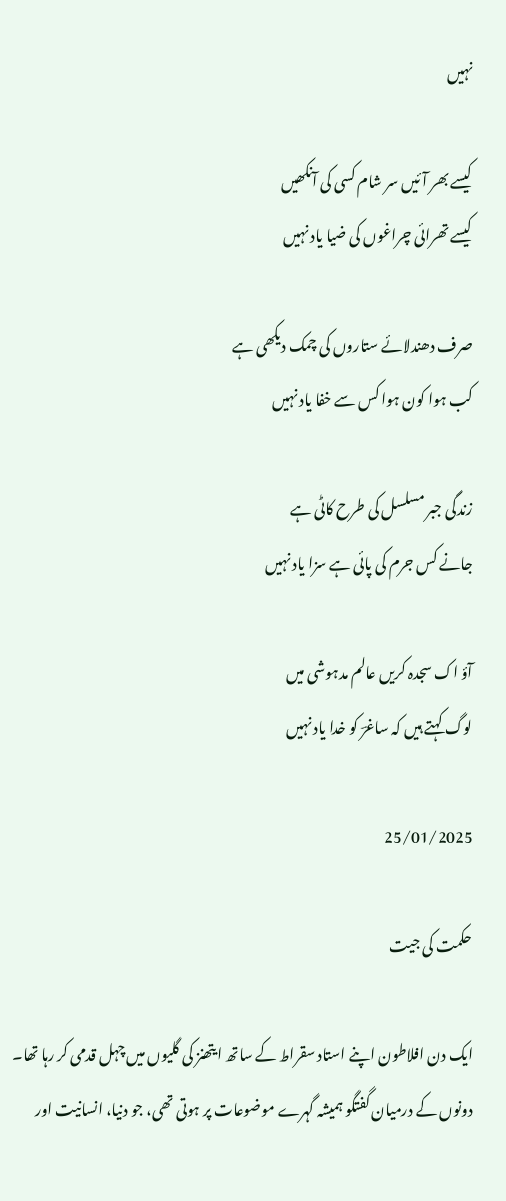نہیں

کیسے بھر آئیں سر شام کسی کی آنکھیں
کیسے تھرائی چراغوں کی ضیا یاد نہیں

صرف دھندلائے ستاروں کی چمک دیکھی ہے
کب ہوا کون ہوا کس سے خفا یاد نہیں

زندگی جبر مسلسل کی طرح کاٹی ہے
جانے کس جرم کی پائی ہے سزا یاد نہیں

آؤ اک سجدہ کریں عالم مدہوشی میں
لوگ کہتے ہیں کہ ساغرؔ کو خدا یاد نہیں

25/01/2025

حکمت کی جیت

ایک دن افلاطون اپنے استاد سقراط کے ساتھ ایتھنز کی گلیوں میں چہل قدمی کر رہا تھا۔ دونوں کے درمیان گفتگو ہمیشہ گہرے موضوعات پر ہوتی تھی، جو دنیا، انسانیت اور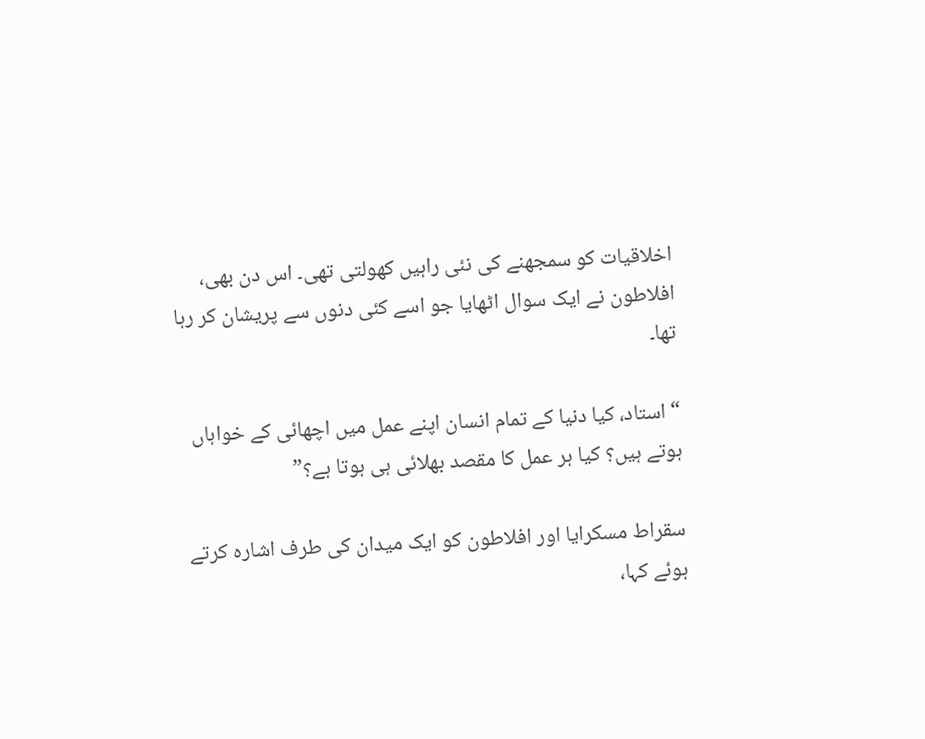اخلاقیات کو سمجھنے کی نئی راہیں کھولتی تھی۔ اس دن بھی، افلاطون نے ایک سوال اٹھایا جو اسے کئی دنوں سے پریشان کر رہا تھا۔

“استاد، کیا دنیا کے تمام انسان اپنے عمل میں اچھائی کے خواہاں ہوتے ہیں؟ کیا ہر عمل کا مقصد بھلائی ہی ہوتا ہے؟”

سقراط مسکرایا اور افلاطون کو ایک میدان کی طرف اشارہ کرتے ہوئے کہا،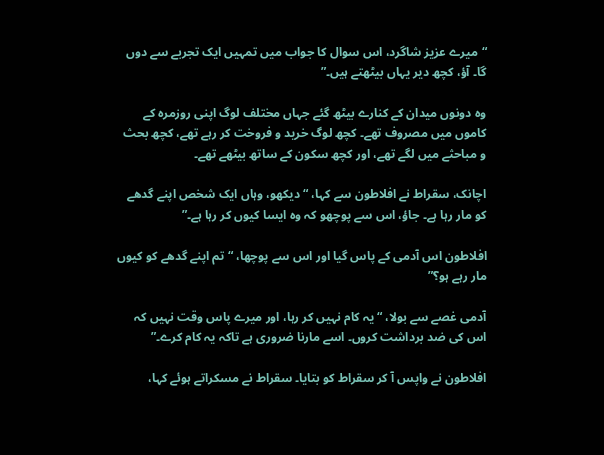“میرے عزیز شاگرد، اس سوال کا جواب میں تمہیں ایک تجربے سے دوں گا۔ آؤ، کچھ دیر یہاں بیٹھتے ہیں۔”

وہ دونوں میدان کے کنارے بیٹھ گئے جہاں مختلف لوگ اپنی روزمرہ کے کاموں میں مصروف تھے۔ کچھ لوگ خرید و فروخت کر رہے تھے، کچھ بحث و مباحثے میں لگے تھے، اور کچھ سکون کے ساتھ بیٹھے تھے۔

اچانک، سقراط نے افلاطون سے کہا، “دیکھو، وہاں ایک شخص اپنے گدھے کو مار رہا ہے۔ جاؤ، اس سے پوچھو کہ وہ ایسا کیوں کر رہا ہے۔”

افلاطون اس آدمی کے پاس گیا اور اس سے پوچھا، “تم اپنے گدھے کو کیوں مار رہے ہو؟”

آدمی غصے سے بولا، “یہ کام نہیں کر رہا، اور میرے پاس وقت نہیں کہ اس کی ضد برداشت کروں۔ اسے مارنا ضروری ہے تاکہ یہ کام کرے۔”

افلاطون نے واپس آ کر سقراط کو بتایا۔ سقراط نے مسکراتے ہوئے کہا،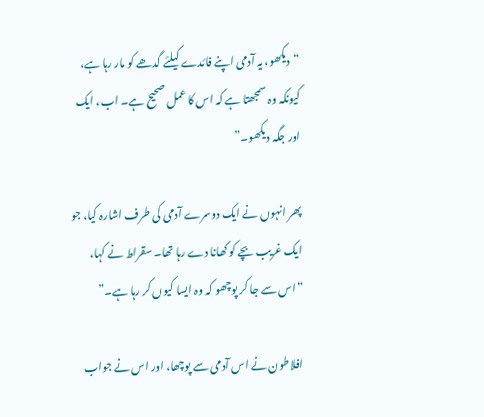“دیکھو، یہ آدمی اپنے فائدے کیلئے گدھے کو مار رہا ہے، کیونکہ وہ سمجھتا ہے کہ اس کا عمل صحیح ہے۔ اب، ایک اور جگہ دیکھو۔”

پھر انہوں نے ایک دوسرے آدمی کی طرف اشارہ کیا، جو ایک غریب بچے کو کھانا دے رہا تھا۔ سقراط نے کہا، “اس سے جا کر پوچھو کہ وہ ایسا کیوں کر رہا ہے۔”

افلاطون نے اس آدمی سے پوچھا، اور اس نے جواب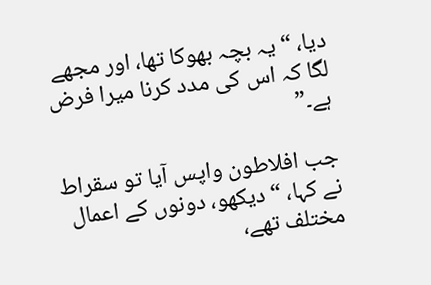دیا، “یہ بچہ بھوکا تھا، اور مجھے لگا کہ اس کی مدد کرنا میرا فرض ہے۔”

جب افلاطون واپس آیا تو سقراط نے کہا، “دیکھو، دونوں کے اعمال مختلف تھے،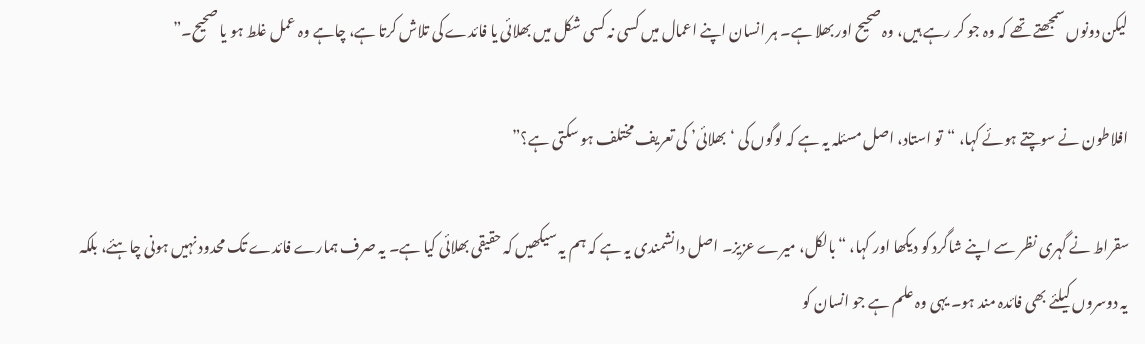لیکن دونوں سمجھتے تھے کہ وہ جو کر رہے ہیں، وہ صحیح اور بھلا ہے۔ ہر انسان اپنے اعمال میں کسی نہ کسی شکل میں بھلائی یا فائدے کی تلاش کرتا ہے، چاہے وہ عمل غلط ہو یا صحیح۔”

افلاطون نے سوچتے ہوئے کہا، “تو استاد، اصل مسئلہ یہ ہے کہ لوگوں کی ‘بھلائی’ کی تعریف مختلف ہو سکتی ہے؟”

سقراط نے گہری نظر سے اپنے شاگرد کو دیکھا اور کہا، “بالکل، میرے عزیز۔ اصل دانشمندی یہ ہے کہ ہم یہ سیکھیں کہ حقیقی بھلائی کیا ہے۔ یہ صرف ہمارے فائدے تک محدود نہیں ہونی چاہئے، بلکہ یہ دوسروں کیلئے بھی فائدہ مند ہو۔ یہی وہ علم ہے جو انسان کو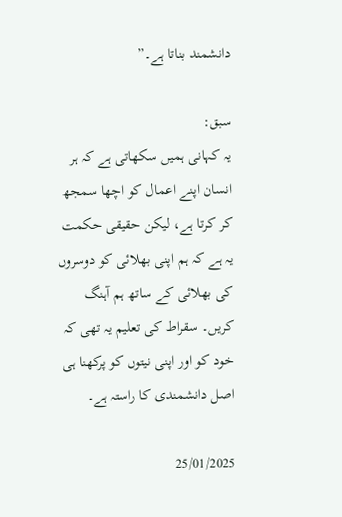دانشمند بناتا ہے۔”

سبق:
یہ کہانی ہمیں سکھاتی ہے کہ ہر انسان اپنے اعمال کو اچھا سمجھ کر کرتا ہے، لیکن حقیقی حکمت یہ ہے کہ ہم اپنی بھلائی کو دوسروں کی بھلائی کے ساتھ ہم آہنگ کریں۔ سقراط کی تعلیم یہ تھی کہ خود کو اور اپنی نیتوں کو پرکھنا ہی اصل دانشمندی کا راستہ ہے۔

25/01/2025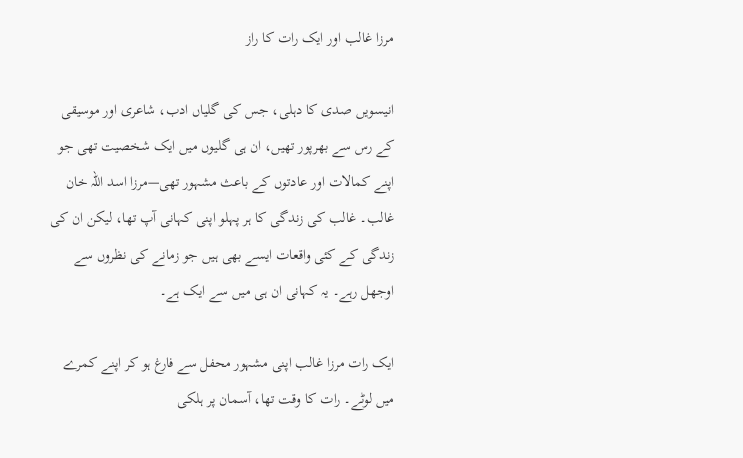مرزا غالب اور ایک رات کا راز

انیسویں صدی کا دہلی، جس کی گلیاں ادب، شاعری اور موسیقی کے رس سے بھرپور تھیں، ان ہی گلیوں میں ایک شخصیت تھی جو اپنے کمالات اور عادتوں کے باعث مشہور تھی—مرزا اسد اللہ خان غالب۔ غالب کی زندگی کا ہر پہلو اپنی کہانی آپ تھا، لیکن ان کی زندگی کے کئی واقعات ایسے بھی ہیں جو زمانے کی نظروں سے اوجھل رہے۔ یہ کہانی ان ہی میں سے ایک ہے۔

ایک رات مرزا غالب اپنی مشہور محفل سے فارغ ہو کر اپنے کمرے میں لوٹے۔ رات کا وقت تھا، آسمان پر ہلکی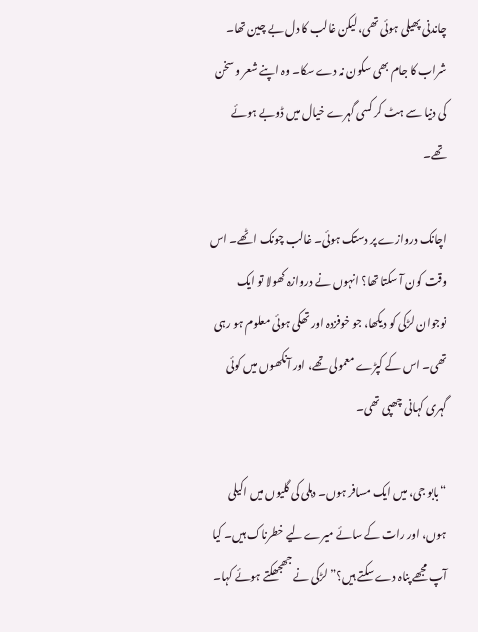چاندنی پھیلی ہوئی تھی، لیکن غالب کا دل بے چین تھا۔ شراب کا جام بھی سکون نہ دے سکا۔ وہ اپنے شعر و سخن کی دنیا سے ہٹ کر کسی گہرے خیال میں ڈوبے ہوئے تھے۔

اچانک دروازے پر دستک ہوئی۔ غالب چونک اٹھے۔ اس وقت کون آ سکتا تھا؟ انہوں نے دروازہ کھولا تو ایک نوجوان لڑکی کو دیکھا، جو خوفزدہ اور تھکی ہوئی معلوم ہو رہی تھی۔ اس کے کپڑے معمولی تھے، اور آنکھوں میں کوئی گہری کہانی چھپی تھی۔

“بابو جی، میں ایک مسافر ہوں۔ دہلی کی گلیوں میں اکیلی ہوں، اور رات کے سائے میرے لیے خطرناک ہیں۔ کیا آپ مجھے پناہ دے سکتے ہیں؟” لڑکی نے جھجھکتے ہوئے کہا۔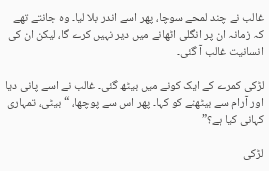غالب نے چند لمحے سوچا، پھر اسے اندر بلا لیا۔ وہ جانتے تھے کہ زمانہ ان پر انگلی اٹھانے میں دیر نہیں کرے گا، لیکن ان کی انسانیت غالب آ گئی۔

لڑکی کمرے کے ایک کونے میں بیٹھ گئی۔ غالب نے اسے پانی دیا اور آرام سے بیٹھنے کو کہا۔ پھر اس سے پوچھا، “بیٹی، تمہاری کہانی کیا ہے؟”

لڑکی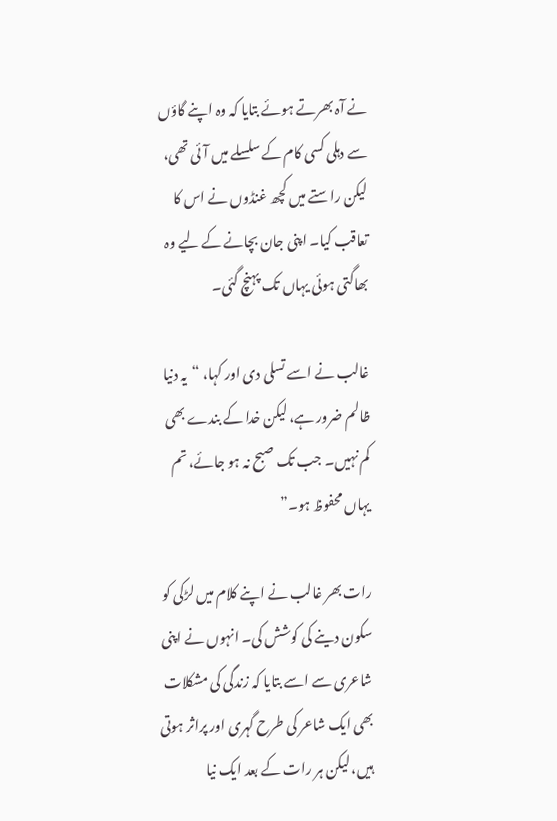نے آہ بھرتے ہوئے بتایا کہ وہ اپنے گاؤں سے دہلی کسی کام کے سلسلے میں آئی تھی، لیکن راستے میں کچھ غنڈوں نے اس کا تعاقب کیا۔ اپنی جان بچانے کے لیے وہ بھاگتی ہوئی یہاں تک پہنچ گئی۔

غالب نے اسے تسلی دی اور کہا، “یہ دنیا ظالم ضرور ہے، لیکن خدا کے بندے بھی کم نہیں۔ جب تک صبح نہ ہو جائے، تم یہاں محفوظ ہو۔”

رات بھر غالب نے اپنے کلام میں لڑکی کو سکون دینے کی کوشش کی۔ انہوں نے اپنی شاعری سے اسے بتایا کہ زندگی کی مشکلات بھی ایک شاعر کی طرح گہری اور پراثر ہوتی ہیں، لیکن ہر رات کے بعد ایک نیا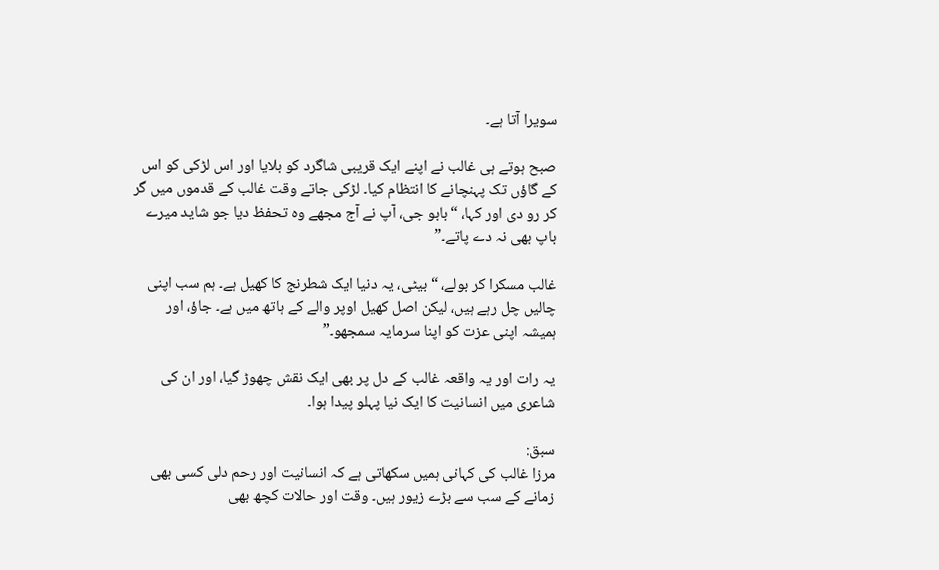سویرا آتا ہے۔

صبح ہوتے ہی غالب نے اپنے ایک قریبی شاگرد کو بلایا اور اس لڑکی کو اس کے گاؤں تک پہنچانے کا انتظام کیا۔ لڑکی جاتے وقت غالب کے قدموں میں گر کر رو دی اور کہا، “بابو جی، آپ نے آج مجھے وہ تحفظ دیا جو شاید میرے باپ بھی نہ دے پاتے۔”

غالب مسکرا کر بولے، “بیٹی، یہ دنیا ایک شطرنج کا کھیل ہے۔ ہم سب اپنی چالیں چل رہے ہیں، لیکن اصل کھیل اوپر والے کے ہاتھ میں ہے۔ جاؤ، اور ہمیشہ اپنی عزت کو اپنا سرمایہ سمجھو۔”

یہ رات اور یہ واقعہ غالب کے دل پر بھی ایک نقش چھوڑ گیا، اور ان کی شاعری میں انسانیت کا ایک نیا پہلو پیدا ہوا۔

سبق:
مرزا غالب کی کہانی ہمیں سکھاتی ہے کہ انسانیت اور رحم دلی کسی بھی زمانے کے سب سے بڑے زیور ہیں۔ وقت اور حالات کچھ بھی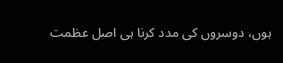ہوں، دوسروں کی مدد کرنا ہی اصل عظمت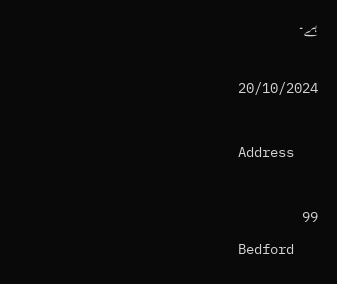ہے۔

20/10/2024

Address

99
Bedford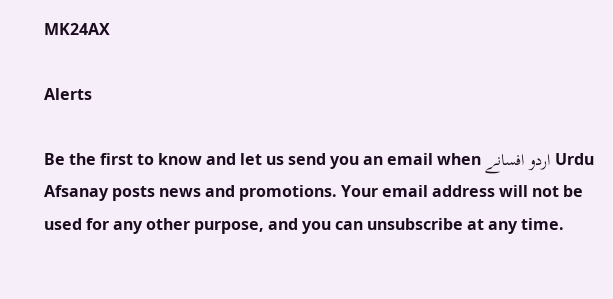MK24AX

Alerts

Be the first to know and let us send you an email when اردو افسانے Urdu Afsanay posts news and promotions. Your email address will not be used for any other purpose, and you can unsubscribe at any time.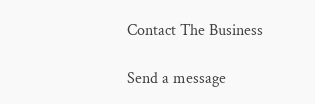Contact The Business

Send a message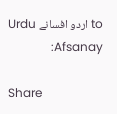to اردو افسانے Urdu Afsanay:

Share